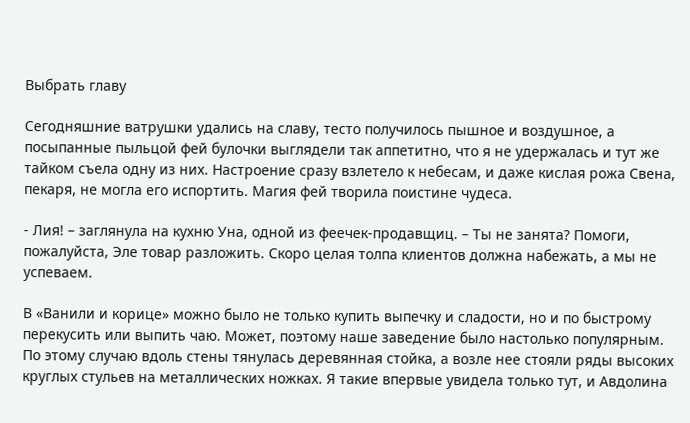Выбрать главу

Сегодняшние ватрушки удались на славу, тесто получилось пышное и воздушное, а посыпанные пыльцой фей булочки выглядели так аппетитно, что я не удержалась и тут же тайком съела одну из них. Настроение сразу взлетело к небесам, и даже кислая рожа Свена, пекаря, не могла его испортить. Магия фей творила поистине чудеса.

- Лия! – заглянула на кухню Уна, одной из феечек-продавщиц. – Ты не занята? Помоги, пожалуйста, Эле товар разложить. Скоро целая толпа клиентов должна набежать, а мы не успеваем.

В «Ванили и корице» можно было не только купить выпечку и сладости, но и по быстрому перекусить или выпить чаю. Может, поэтому наше заведение было настолько популярным.
По этому случаю вдоль стены тянулась деревянная стойка, а возле нее стояли ряды высоких круглых стульев на металлических ножках. Я такие впервые увидела только тут, и Авдолина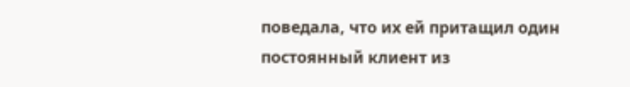поведала, что их ей притащил один постоянный клиент из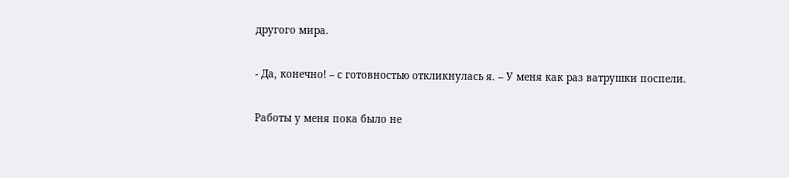другого мира.

- Да, конечно! – с готовностью откликнулась я. – У меня как раз ватрушки поспели.

Работы у меня пока было не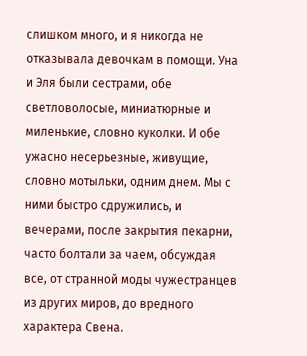слишком много, и я никогда не отказывала девочкам в помощи. Уна и Эля были сестрами, обе светловолосые, миниатюрные и миленькие, словно куколки. И обе ужасно несерьезные, живущие, словно мотыльки, одним днем. Мы с ними быстро сдружились, и вечерами, после закрытия пекарни, часто болтали за чаем, обсуждая все, от странной моды чужестранцев из других миров, до вредного характера Свена.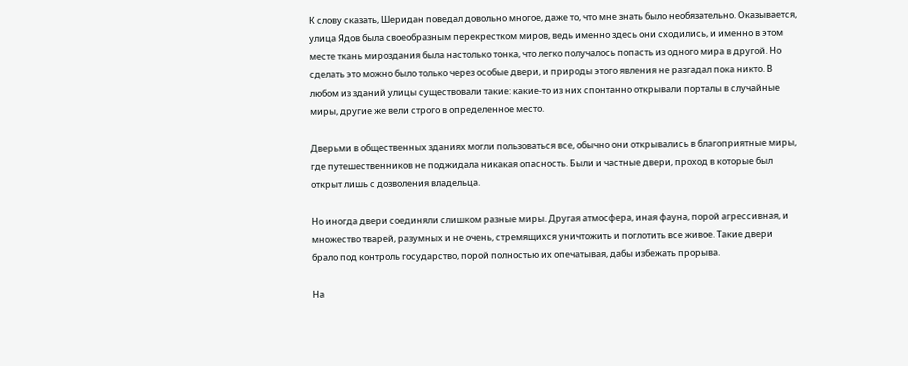К слову сказать, Шеридан поведал довольно многое, даже то, что мне знать было необязательно. Оказывается, улица Ядов была своеобразным перекрестком миров, ведь именно здесь они сходились, и именно в этом месте ткань мироздания была настолько тонка, что легко получалось попасть из одного мира в другой. Но сделать это можно было только через особые двери, и природы этого явления не разгадал пока никто. В любом из зданий улицы существовали такие: какие-то из них спонтанно открывали порталы в случайные миры, другие же вели строго в определенное место.

Дверьми в общественных зданиях могли пользоваться все, обычно они открывались в благоприятные миры, где путешественников не поджидала никакая опасность. Были и частные двери, проход в которые был открыт лишь с дозволения владельца.

Но иногда двери соединяли слишком разные миры. Другая атмосфера, иная фауна, порой агрессивная, и множество тварей, разумных и не очень, стремящихся уничтожить и поглотить все живое. Такие двери брало под контроль государство, порой полностью их опечатывая, дабы избежать прорыва.

На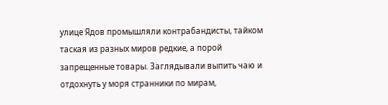улице Ядов промышляли контрабандисты, тайком таская из разных миров редкие, а порой запрещенные товары. Заглядывали выпить чаю и отдохнуть у моря странники по мирам,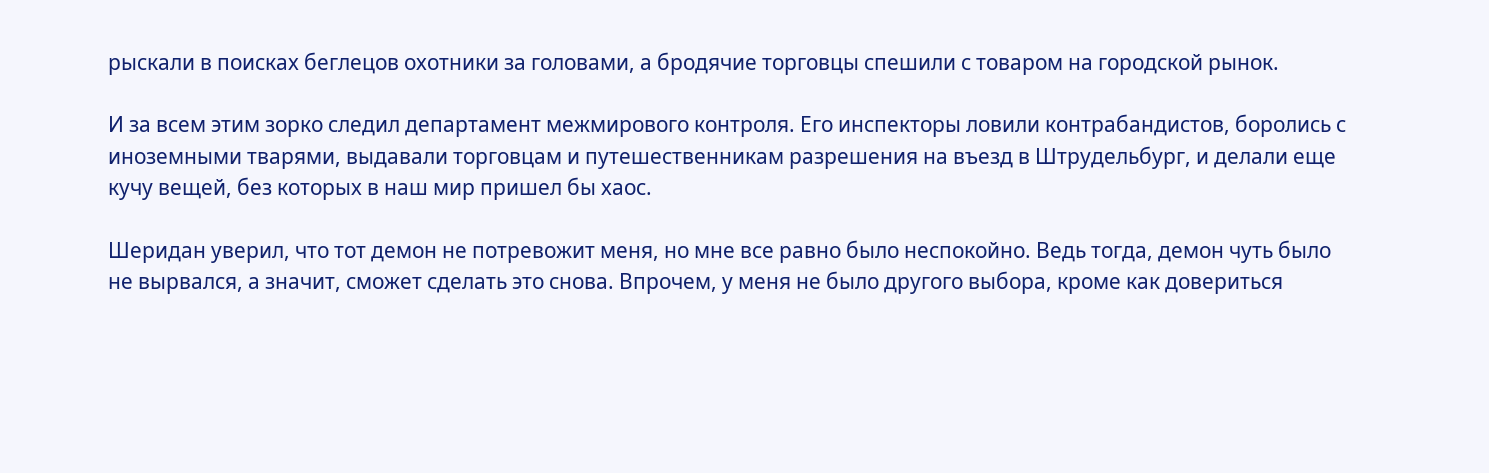рыскали в поисках беглецов охотники за головами, а бродячие торговцы спешили с товаром на городской рынок.

И за всем этим зорко следил департамент межмирового контроля. Его инспекторы ловили контрабандистов, боролись с иноземными тварями, выдавали торговцам и путешественникам разрешения на въезд в Штрудельбург, и делали еще кучу вещей, без которых в наш мир пришел бы хаос.

Шеридан уверил, что тот демон не потревожит меня, но мне все равно было неспокойно. Ведь тогда, демон чуть было не вырвался, а значит, сможет сделать это снова. Впрочем, у меня не было другого выбора, кроме как довериться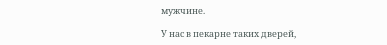мужчине.

У нас в пекарне таких дверей,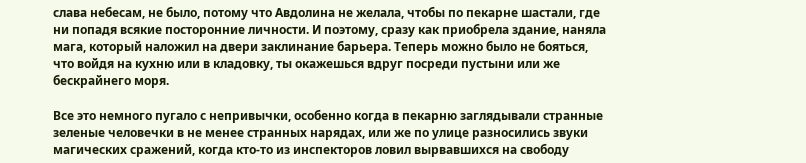слава небесам, не было, потому что Авдолина не желала, чтобы по пекарне шастали, где ни попадя всякие посторонние личности. И поэтому, сразу как приобрела здание, наняла мага, который наложил на двери заклинание барьера. Теперь можно было не бояться, что войдя на кухню или в кладовку, ты окажешься вдруг посреди пустыни или же бескрайнего моря.

Все это немного пугало с непривычки, особенно когда в пекарню заглядывали странные зеленые человечки в не менее странных нарядах, или же по улице разносились звуки магических сражений, когда кто-то из инспекторов ловил вырвавшихся на свободу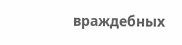враждебных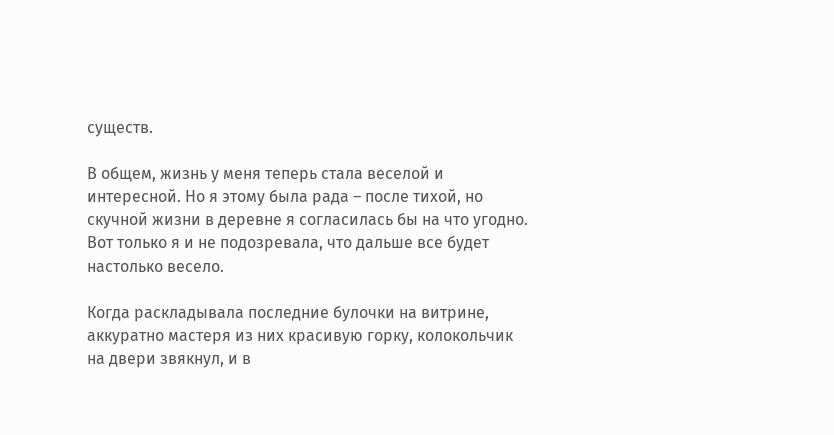существ.

В общем, жизнь у меня теперь стала веселой и интересной. Но я этому была рада – после тихой, но скучной жизни в деревне я согласилась бы на что угодно. Вот только я и не подозревала, что дальше все будет настолько весело.

Когда раскладывала последние булочки на витрине, аккуратно мастеря из них красивую горку, колокольчик на двери звякнул, и в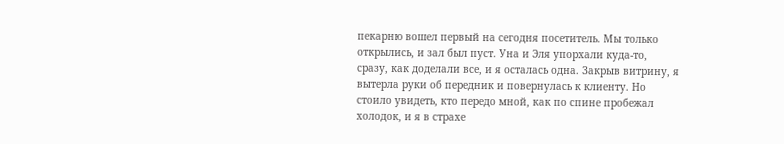пекарню вошел первый на сегодня посетитель. Мы только открылись, и зал был пуст. Уна и Эля упорхали куда-то, сразу, как доделали все, и я осталась одна. Закрыв витрину, я вытерла руки об передник и повернулась к клиенту. Но стоило увидеть, кто передо мной, как по спине пробежал холодок, и я в страхе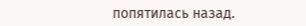попятилась назад.